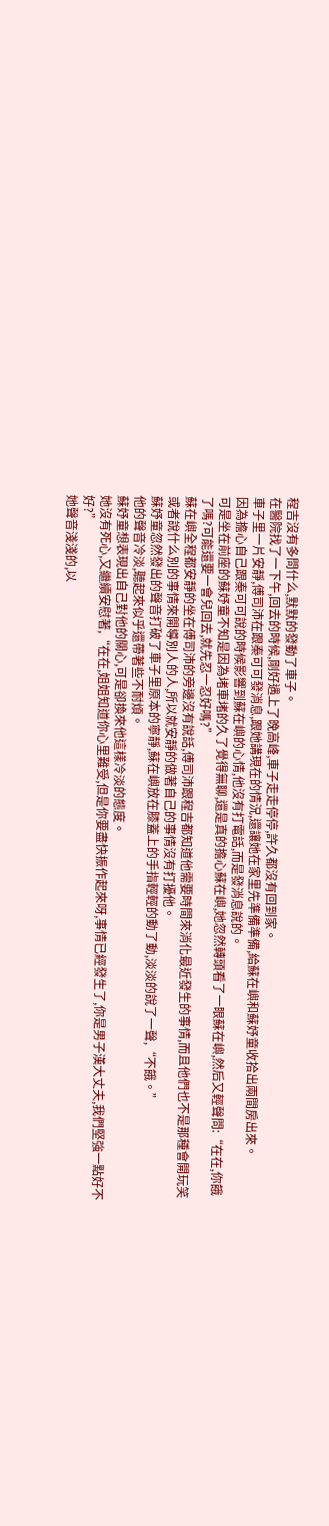程吉沒有多問什么,默默的發動了車子。
在醫院找了一下午,回去的時候,剛好遇上了晚高峰,車子走走停停,許久都沒有回到家。
車子里一片安靜,傅司沛在跟秦可可發消息,跟她講現在的情況,還讓她在家里先準備準備,給蘇在嶼和蘇妤童收拾出兩間房出來。
因為擔心自己跟秦可可說的時候影響到蘇在嶼的心情,他沒有打電話,而是發消息說的。
可是坐在前座的蘇妤童不知是因為堵車堵的久了覺得無聊,還是真的擔心蘇在嶼,她忽然轉頭看了一眼蘇在嶼,然后又輕聲問:“在在,你餓了嗎?可能還要一會兒回去,就先忍一忍好嗎?”
蘇在嶼全程都安靜的坐在傅司沛的旁邊沒有說話,傅司沛跟程吉都知道他需要時間來消化最近發生的事情,而且他們也不是那種會開玩笑或者說什么別的事情來開導別人的人,所以就安靜的做著自己的事情沒有打擾他。
蘇妤童忽然發出的聲音打破了車子里原本的寧靜,蘇在嶼放在膝蓋上的手指輕輕的動了動,淡淡的說了一聲,“不餓。”
他的聲音冷淡,聽起來似乎還帶著些不耐煩。
蘇妤童想表現出自己對他的關心,可是卻換來他這樣冷淡的態度。
她沒有死心,又繼續安慰著,“在在,姐姐知道你心里難受,但是你要盡快振作起來呀,事情已經發生了,你是男子漢大丈夫,我們堅強一點好不好?”
她聲音淺淺的,以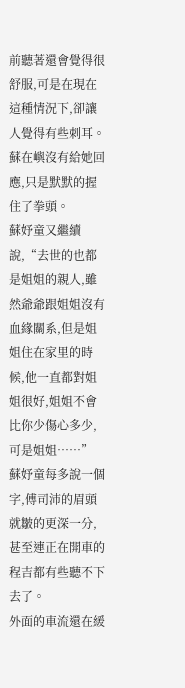前聽著還會覺得很舒服,可是在現在這種情況下,卻讓人覺得有些刺耳。
蘇在嶼沒有給她回應,只是默默的握住了拳頭。
蘇妤童又繼續說,“去世的也都是姐姐的親人,雖然爺爺跟姐姐沒有血緣關系,但是姐姐住在家里的時候,他一直都對姐姐很好,姐姐不會比你少傷心多少,可是姐姐……”
蘇妤童每多說一個字,傅司沛的眉頭就皺的更深一分,甚至連正在開車的程吉都有些聽不下去了。
外面的車流還在緩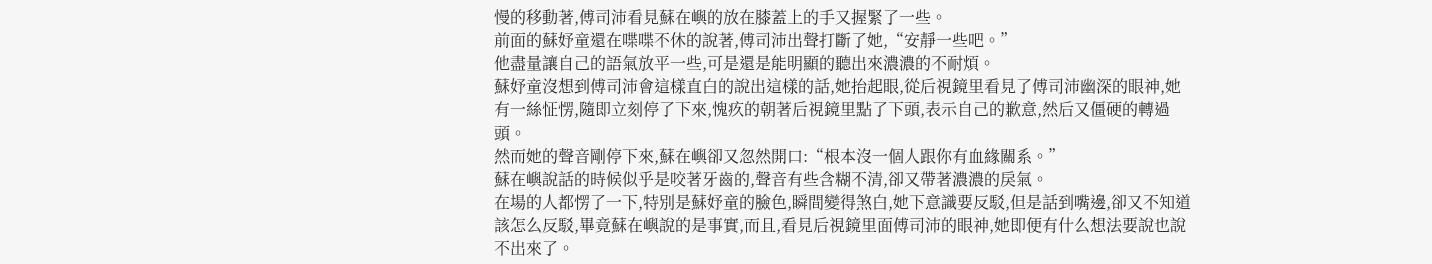慢的移動著,傅司沛看見蘇在嶼的放在膝蓋上的手又握緊了一些。
前面的蘇妤童還在喋喋不休的說著,傅司沛出聲打斷了她,“安靜一些吧。”
他盡量讓自己的語氣放平一些,可是還是能明顯的聽出來濃濃的不耐煩。
蘇妤童沒想到傅司沛會這樣直白的說出這樣的話,她抬起眼,從后視鏡里看見了傅司沛幽深的眼神,她有一絲怔愣,隨即立刻停了下來,愧疚的朝著后視鏡里點了下頭,表示自己的歉意,然后又僵硬的轉過頭。
然而她的聲音剛停下來,蘇在嶼卻又忽然開口:“根本沒一個人跟你有血緣關系。”
蘇在嶼說話的時候似乎是咬著牙齒的,聲音有些含糊不清,卻又帶著濃濃的戾氣。
在場的人都愣了一下,特別是蘇妤童的臉色,瞬間變得煞白,她下意識要反駁,但是話到嘴邊,卻又不知道該怎么反駁,畢竟蘇在嶼說的是事實,而且,看見后視鏡里面傅司沛的眼神,她即便有什么想法要說也說不出來了。